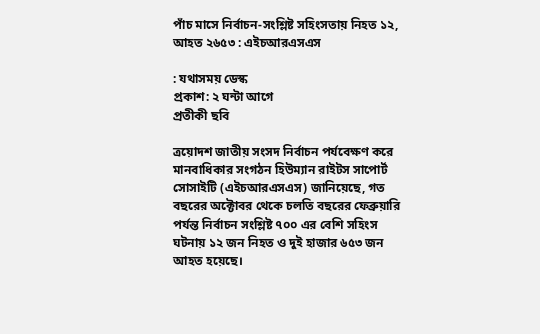পাঁচ মাসে নির্বাচন-সংশ্লিষ্ট সহিংসতায় নিহত ১২, আহত ২৬৫৩ : এইচআরএসএস

: যথাসময় ডেস্ক
প্রকাশ: ২ ঘন্টা আগে
প্রতীকী ছবি

ত্রয়োদশ জাতীয় সংসদ নির্বাচন পর্যবেক্ষণ করে মানবাধিকার সংগঠন হিউম্যান রাইটস সাপোর্ট সোসাইটি (এইচআরএসএস) জানিয়েছে, গত বছরের অক্টোবর থেকে চলতি বছরের ফেব্রুয়ারি পর্যন্ত নির্বাচন সংশ্লিষ্ট ৭০০ এর বেশি সহিংস ঘটনায় ১২ জন নিহত ও দুই হাজার ৬৫৩ জন আহত হয়েছে।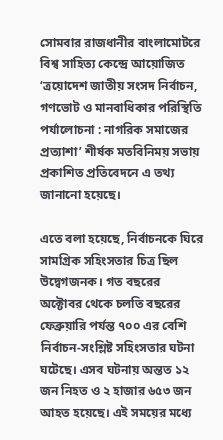সোমবার রাজধানীর বাংলামোটরে বিশ্ব সাহিত্য কেন্দ্রে আয়োজিত ‘ত্রয়োদেশ জাতীয় সংসদ নির্বাচন, গণভোট ও মানবাধিকার পরিস্থিতি পর্যালোচনা : নাগরিক সমাজের প্রত্যাশা’ শীর্ষক মতবিনিময় সভায় প্রকাশিত প্রতিবেদনে এ তথ্য জানানো হয়েছে।

এতে বলা হয়েছে, নির্বাচনকে ঘিরে সামগ্রিক সহিংসতার চিত্র ছিল উদ্বেগজনক। গত বছরের অক্টোবর থেকে চলতি বছরের ফেব্রুয়ারি পর্যন্ত ৭০০ এর বেশি নির্বাচন-সংশ্লিষ্ট সহিংসতার ঘটনা ঘটেছে। এসব ঘটনায় অন্তত ১২ জন নিহত ও ২ হাজার ৬৫৩ জন আহত হয়েছে। এই সময়ের মধ্যে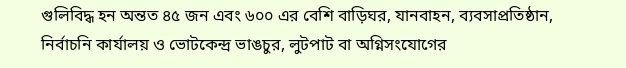গুলিবিদ্ধ হন অন্তত ৪৫ জন এবং ৬০০ এর বেশি বাড়িঘর, যানবাহন, ব্যবসাপ্রতিষ্ঠান, নির্বাচনি কার্যালয় ও ভোটকেন্দ্র ভাঙচুর, লুটপাট বা অগ্নিসংযোগের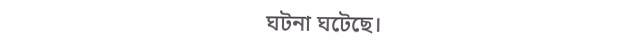ঘটনা ঘটেছে।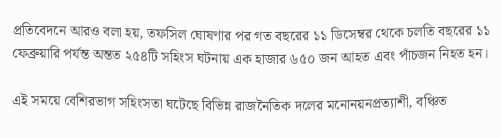প্রতিবেদনে আরও বলা হয়, তফসিল ঘোষণার পর গত বছরের ১১ ডিসেম্বর থেকে চলতি বছরের ১১ ফেব্রুয়ারি পর্যন্ত অন্তত ২৫৪টি সহিংস ঘটনায় এক হাজার ৬৫০ জন আহত এবং পাঁচজন নিহত হন।

এই সময়ে বেশিরভাগ সহিংসতা ঘটেছে বিভিন্ন রাজনৈতিক দলের মনোনয়নপ্রত্যাশী, বঞ্চিত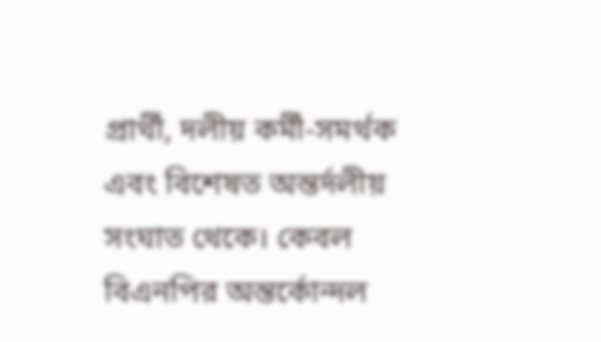প্রার্থী, দলীয় কর্মী-সমর্থক এবং বিশেষত অন্তর্দলীয় সংঘাত থেকে। কেবল বিএনপির অন্তর্কোন্দল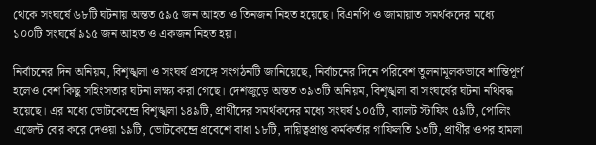থেকে সংঘর্ষে ৬৮টি ঘটনায় অন্তত ৫৯৫ জন আহত ও তিনজন নিহত হয়েছে। বিএনপি ও জামায়াত সমর্থকদের মধ্যে ১০০টি সংঘর্ষে ৯১৫ জন আহত ও একজন নিহত হয়।

নির্বাচনের দিন অনিয়ম, বিশৃঙ্খলা ও সংঘর্ষ প্রসঙ্গে সংগঠনটি জানিয়েছে, নির্বাচনের দিনে পরিবেশ তুলনামূলকভাবে শান্তিপূর্ণ হলেও বেশ কিছু সহিংসতার ঘটনা লক্ষ্য করা গেছে। দেশজুড়ে অন্তত ৩৯৩টি অনিয়ম, বিশৃঙ্খলা বা সংঘর্ষের ঘটনা নথিবদ্ধ হয়েছে। এর মধ্যে ভোটকেন্দ্রে বিশৃঙ্খলা ১৪৯টি, প্রার্থীদের সমর্থকদের মধ্যে সংঘর্ষ ১০৫টি, ব্যালট স্টাফিং ৫৯টি, পোলিং এজেন্ট বের করে দেওয়া ১৯টি, ভোটকেন্দ্রে প্রবেশে বাধা ১৮টি, দায়িত্বপ্রাপ্ত কর্মকর্তার গাফিলতি ১৩টি, প্রার্থীর ওপর হামলা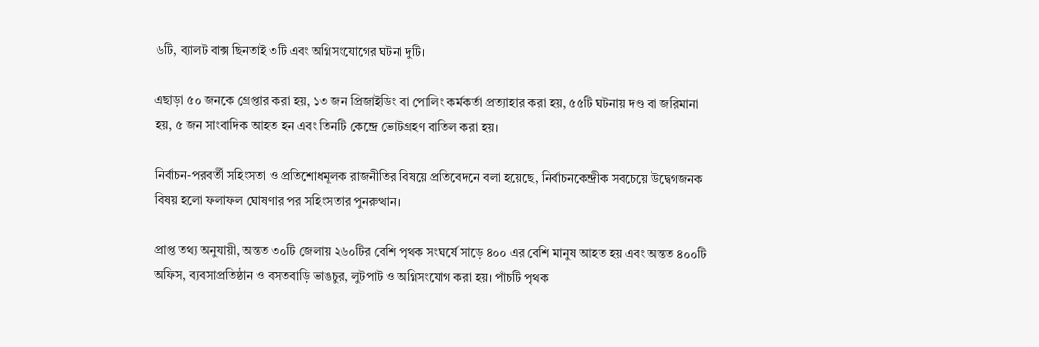৬টি, ব্যালট বাক্স ছিনতাই ৩টি এবং অগ্নিসংযোগের ঘটনা দুটি।

এছাড়া ৫০ জনকে গ্রেপ্তার করা হয়, ১৩ জন প্রিজাইডিং বা পোলিং কর্মকর্তা প্রত্যাহার করা হয়, ৫৫টি ঘটনায় দণ্ড বা জরিমানা হয়, ৫ জন সাংবাদিক আহত হন এবং তিনটি কেন্দ্রে ভোটগ্রহণ বাতিল করা হয়।

নির্বাচন-পরবর্তী সহিংসতা ও প্রতিশোধমূলক রাজনীতির বিষয়ে প্রতিবেদনে বলা হয়েছে, নির্বাচনকেন্দ্রীক সবচেয়ে উদ্বেগজনক বিষয় হলো ফলাফল ঘোষণার পর সহিংসতার পুনরুত্থান।

প্রাপ্ত তথ্য অনুযায়ী, অন্তত ৩০টি জেলায় ২৬০টির বেশি পৃথক সংঘর্ষে সাড়ে ৪০০ এর বেশি মানুষ আহত হয় এবং অন্তত ৪০০টি অফিস, ব্যবসাপ্রতিষ্ঠান ও বসতবাড়ি ভাঙচুর, লুটপাট ও অগ্নিসংযোগ করা হয়। পাঁচটি পৃথক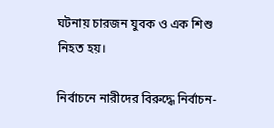ঘটনায় চারজন যুবক ও এক শিশু নিহত হয়।

নির্বাচনে নারীদের বিরুদ্ধে নির্বাচন-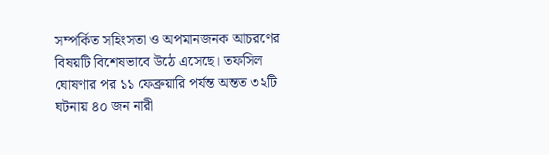সম্পর্কিত সহিংসতা ও অপমানজনক আচরণের বিষয়টি বিশেষভাবে উঠে এসেছে। তফসিল ঘোষণার পর ১১ ফেব্রুয়ারি পর্যন্ত অন্তত ৩২টি ঘটনায় ৪০ জন নারী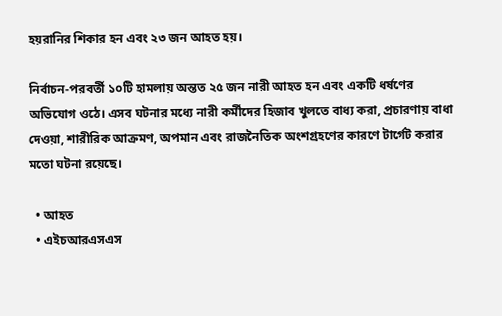হয়রানির শিকার হন এবং ২৩ জন আহত হয়।

নির্বাচন-পরবর্তী ১০টি হামলায় অন্তত ২৫ জন নারী আহত হন এবং একটি ধর্ষণের অভিযোগ ওঠে। এসব ঘটনার মধ্যে নারী কর্মীদের হিজাব খুলতে বাধ্য করা, প্রচারণায় বাধা দেওয়া, শারীরিক আক্রমণ, অপমান এবং রাজনৈতিক অংশগ্রহণের কারণে টার্গেট করার মতো ঘটনা রয়েছে।

  • আহত
  • এইচআরএসএস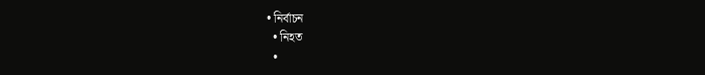• নির্বাচন
  • নিহত
  •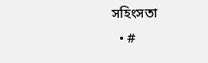সহিংসতা
  • #